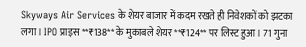Skyways Air Services के शेयर बाजार में कदम रखते ही निवेशकों को झटका लगा। IPO प्राइस **₹138** के मुकाबले शेयर **₹124** पर लिस्ट हुआ। 71 गुना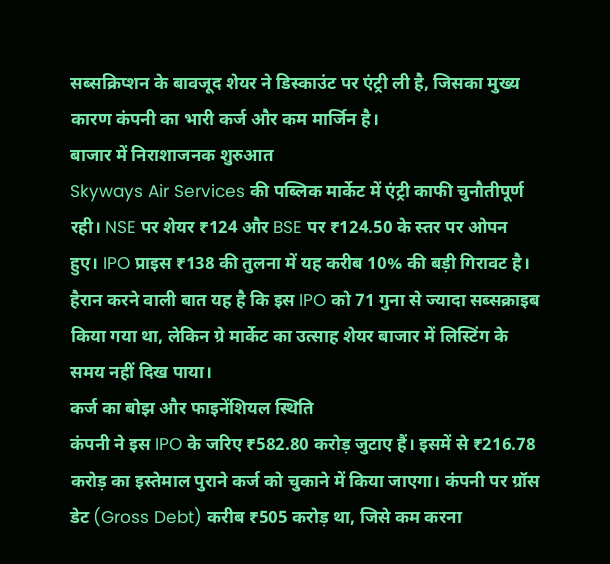सब्सक्रिप्शन के बावजूद शेयर ने डिस्काउंट पर एंट्री ली है, जिसका मुख्य कारण कंपनी का भारी कर्ज और कम मार्जिन है।
बाजार में निराशाजनक शुरुआत
Skyways Air Services की पब्लिक मार्केट में एंट्री काफी चुनौतीपूर्ण रही। NSE पर शेयर ₹124 और BSE पर ₹124.50 के स्तर पर ओपन हुए। IPO प्राइस ₹138 की तुलना में यह करीब 10% की बड़ी गिरावट है। हैरान करने वाली बात यह है कि इस IPO को 71 गुना से ज्यादा सब्सक्राइब किया गया था, लेकिन ग्रे मार्केट का उत्साह शेयर बाजार में लिस्टिंग के समय नहीं दिख पाया।
कर्ज का बोझ और फाइनेंशियल स्थिति
कंपनी ने इस IPO के जरिए ₹582.80 करोड़ जुटाए हैं। इसमें से ₹216.78 करोड़ का इस्तेमाल पुराने कर्ज को चुकाने में किया जाएगा। कंपनी पर ग्रॉस डेट (Gross Debt) करीब ₹505 करोड़ था, जिसे कम करना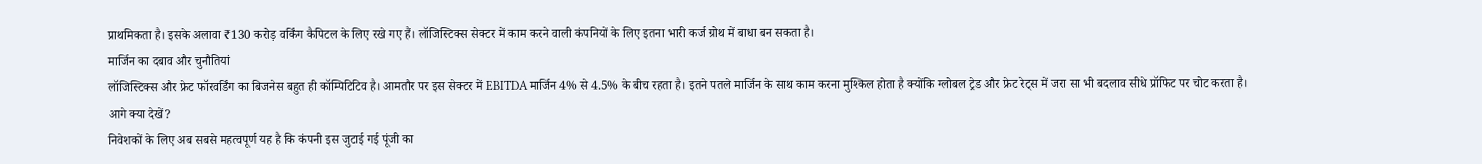प्राथमिकता है। इसके अलावा ₹130 करोड़ वर्किंग कैपिटल के लिए रखे गए हैं। लॉजिस्टिक्स सेक्टर में काम करने वाली कंपनियों के लिए इतना भारी कर्ज ग्रोथ में बाधा बन सकता है।
मार्जिन का दबाव और चुनौतियां
लॉजिस्टिक्स और फ्रेट फॉरवर्डिंग का बिजनेस बहुत ही कॉम्पिटिटिव है। आमतौर पर इस सेक्टर में EBITDA मार्जिन 4% से 4.5% के बीच रहता है। इतने पतले मार्जिन के साथ काम करना मुश्किल होता है क्योंकि ग्लोबल ट्रेड और फ्रेट रेट्स में जरा सा भी बदलाव सीधे प्रॉफिट पर चोट करता है।
आगे क्या देखें?
निवेशकों के लिए अब सबसे महत्वपूर्ण यह है कि कंपनी इस जुटाई गई पूंजी का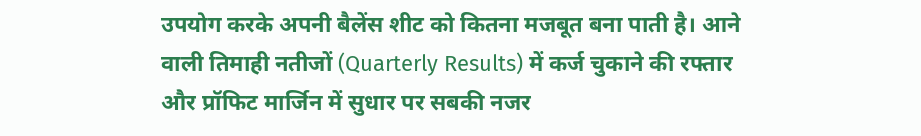उपयोग करके अपनी बैलेंस शीट को कितना मजबूत बना पाती है। आने वाली तिमाही नतीजों (Quarterly Results) में कर्ज चुकाने की रफ्तार और प्रॉफिट मार्जिन में सुधार पर सबकी नजर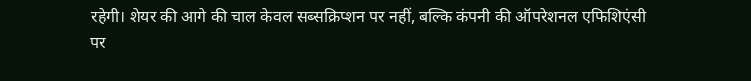रहेगी। शेयर की आगे की चाल केवल सब्सक्रिप्शन पर नहीं, बल्कि कंपनी की ऑपरेशनल एफिशिएंसी पर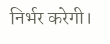निर्भर करेगी।